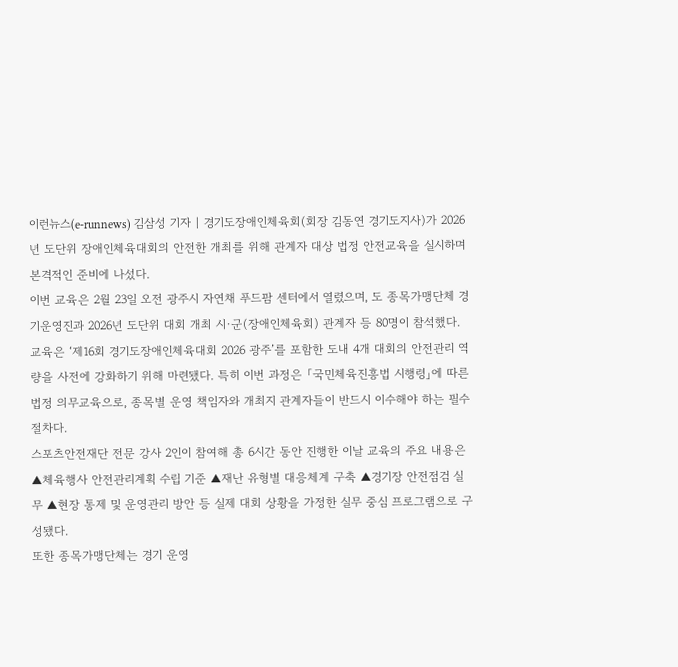이런뉴스(e-runnews) 김삼성 기자 | 경기도장애인체육회(회장 김동연 경기도지사)가 2026년 도단위 장애인체육대회의 안전한 개최를 위해 관계자 대상 법정 안전교육을 실시하며 본격적인 준비에 나섰다.
이번 교육은 2월 23일 오전 광주시 자연채 푸드팜 센터에서 열렸으며, 도 종목가맹단체 경기운영진과 2026년 도단위 대회 개최 시·군(장애인체육회) 관계자 등 80명이 참석했다.
교육은 ‘제16회 경기도장애인체육대회 2026 광주’를 포함한 도내 4개 대회의 안전관리 역량을 사전에 강화하기 위해 마련됐다. 특히 이번 과정은 「국민체육진흥법 시행령」에 따른 법정 의무교육으로, 종목별 운영 책임자와 개최지 관계자들이 반드시 이수해야 하는 필수 절차다.
스포츠안전재단 전문 강사 2인이 참여해 총 6시간 동안 진행한 이날 교육의 주요 내용은 ▲체육행사 안전관리계획 수립 기준 ▲재난 유형별 대응체계 구축 ▲경기장 안전점검 실무 ▲현장 통제 및 운영관리 방안 등 실제 대회 상황을 가정한 실무 중심 프로그램으로 구성됐다.
또한 종목가맹단체는 경기 운영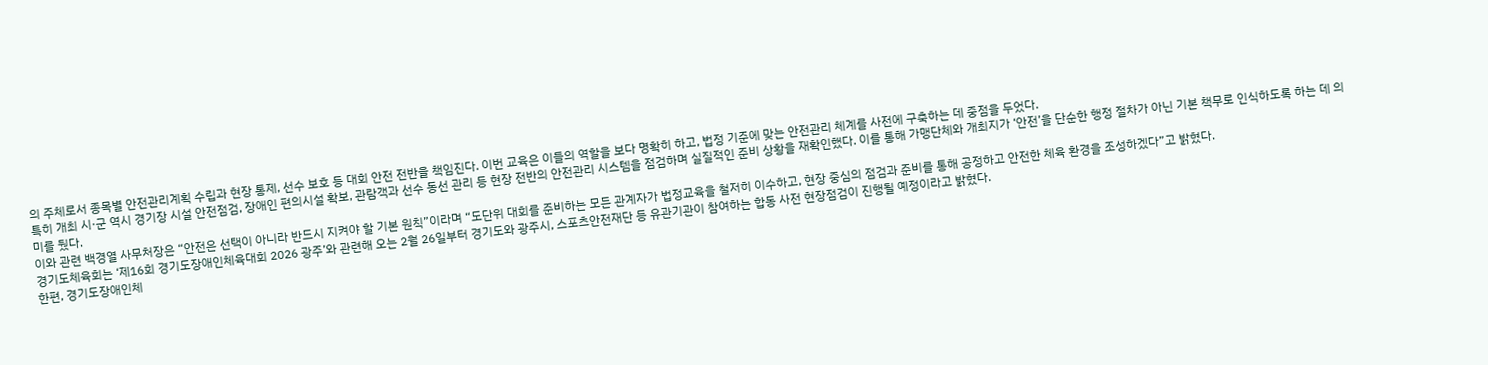의 주체로서 종목별 안전관리계획 수립과 현장 통제, 선수 보호 등 대회 안전 전반을 책임진다. 이번 교육은 이들의 역할을 보다 명확히 하고, 법정 기준에 맞는 안전관리 체계를 사전에 구축하는 데 중점을 두었다.
특히 개최 시·군 역시 경기장 시설 안전점검, 장애인 편의시설 확보, 관람객과 선수 동선 관리 등 현장 전반의 안전관리 시스템을 점검하며 실질적인 준비 상황을 재확인했다. 이를 통해 가맹단체와 개최지가 ‘안전’을 단순한 행정 절차가 아닌 기본 책무로 인식하도록 하는 데 의미를 뒀다.
이와 관련 백경열 사무처장은 “안전은 선택이 아니라 반드시 지켜야 할 기본 원칙”이라며 “도단위 대회를 준비하는 모든 관계자가 법정교육을 철저히 이수하고, 현장 중심의 점검과 준비를 통해 공정하고 안전한 체육 환경을 조성하겠다”고 밝혔다.
경기도체육회는 ‘제16회 경기도장애인체육대회 2026 광주’와 관련해 오는 2월 26일부터 경기도와 광주시, 스포츠안전재단 등 유관기관이 참여하는 합동 사전 현장점검이 진행될 예정이라고 밝혔다.
한편, 경기도장애인체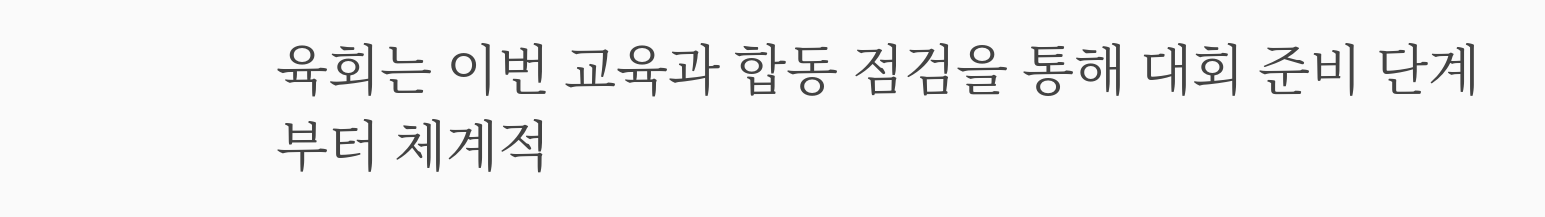육회는 이번 교육과 합동 점검을 통해 대회 준비 단계부터 체계적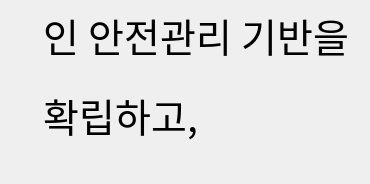인 안전관리 기반을 확립하고,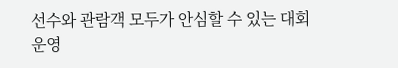선수와 관람객 모두가 안심할 수 있는 대회 운영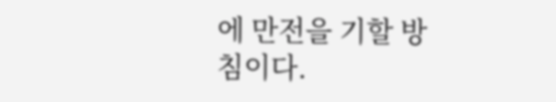에 만전을 기할 방침이다.